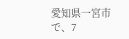愛知県一宮市で、7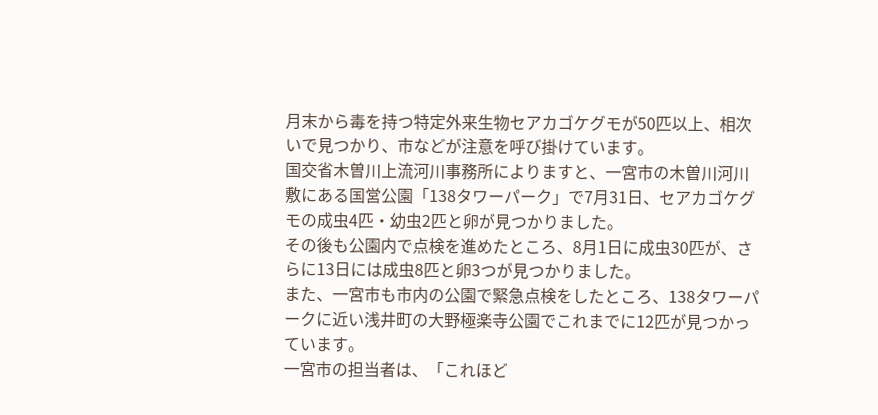月末から毒を持つ特定外来生物セアカゴケグモが50匹以上、相次いで見つかり、市などが注意を呼び掛けています。
国交省木曽川上流河川事務所によりますと、一宮市の木曽川河川敷にある国営公園「138タワーパーク」で7月31日、セアカゴケグモの成虫4匹・幼虫2匹と卵が見つかりました。
その後も公園内で点検を進めたところ、8月1日に成虫30匹が、さらに13日には成虫8匹と卵3つが見つかりました。
また、一宮市も市内の公園で緊急点検をしたところ、138タワーパークに近い浅井町の大野極楽寺公園でこれまでに12匹が見つかっています。
一宮市の担当者は、「これほど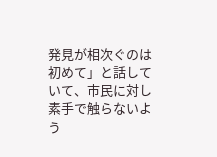発見が相次ぐのは初めて」と話していて、市民に対し素手で触らないよう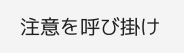注意を呼び掛け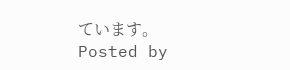ています。
Posted by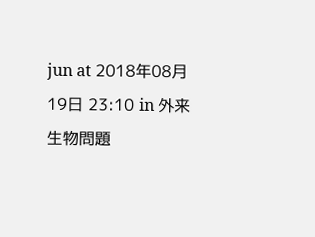jun at 2018年08月19日 23:10 in 外来生物問題